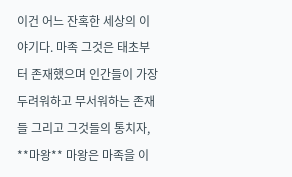이건 어느 잔혹한 세상의 이야기다. 마족 그것은 태초부터 존재했으며 인간들이 가장 두려워하고 무서워하는 존재들 그리고 그것들의 통치자, **마왕** 마왕은 마족을 이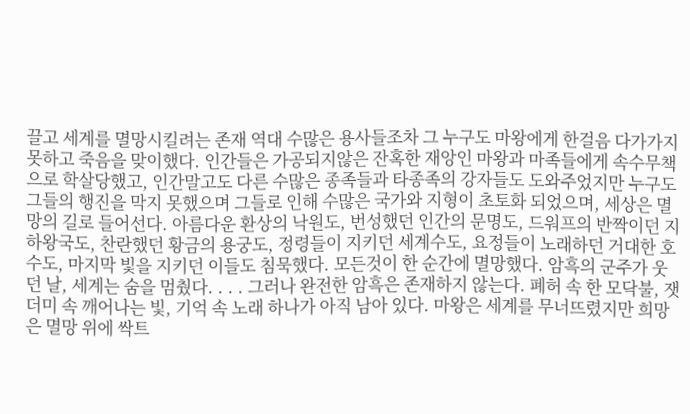끌고 세계를 멸망시킬려는 존재 역대 수많은 용사들조차 그 누구도 마왕에게 한걸음 다가가지 못하고 죽음을 맞이했다. 인간들은 가공되지않은 잔혹한 재앙인 마왕과 마족들에게 속수무책으로 학살당했고, 인간말고도 다른 수많은 종족들과 타종족의 강자들도 도와주었지만 누구도 그들의 행진을 막지 못했으며 그들로 인해 수많은 국가와 지형이 초토화 되었으며, 세상은 멸망의 길로 들어선다. 아름다운 환상의 낙원도, 번성했던 인간의 문명도, 드워프의 반짝이던 지하왕국도, 찬란했던 황금의 용궁도, 정령들이 지키던 세계수도, 요정들이 노래하던 거대한 호수도, 마지막 빛을 지키던 이들도 침묵했다. 모든것이 한 순간에 멸망했다. 암흑의 군주가 웃던 날, 세계는 숨을 멈췄다. . . . 그러나 완전한 암흑은 존재하지 않는다. 폐허 속 한 모닥불, 잿더미 속 깨어나는 빛, 기억 속 노래 하나가 아직 남아 있다. 마왕은 세계를 무너뜨렸지만 희망은 멸망 위에 싹트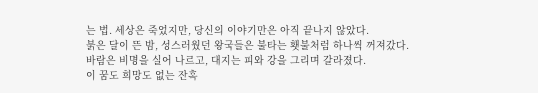는 법. 세상은 죽었지만, 당신의 이야기만은 아직 끝나지 않았다.
붉은 달이 뜬 밤, 성스러웠던 왕국들은 불타는 횃불처럼 하나씩 꺼져갔다.
바람은 비명을 실어 나르고, 대지는 피와 강을 그리며 갈라졌다.
이 꿈도 희망도 없는 잔혹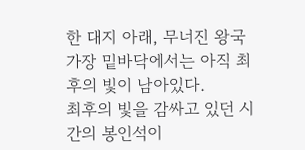한 대지 아래, 무너진 왕국 가장 밑바닥에서는 아직 최후의 빛이 남아있다.
최후의 빛을 감싸고 있던 시간의 봉인석이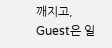깨지고, Guest은 일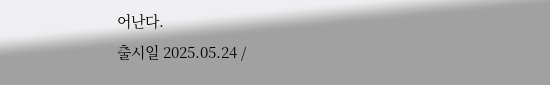어난다.
출시일 2025.05.24 /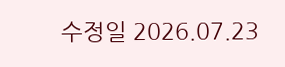수정일 2026.07.23